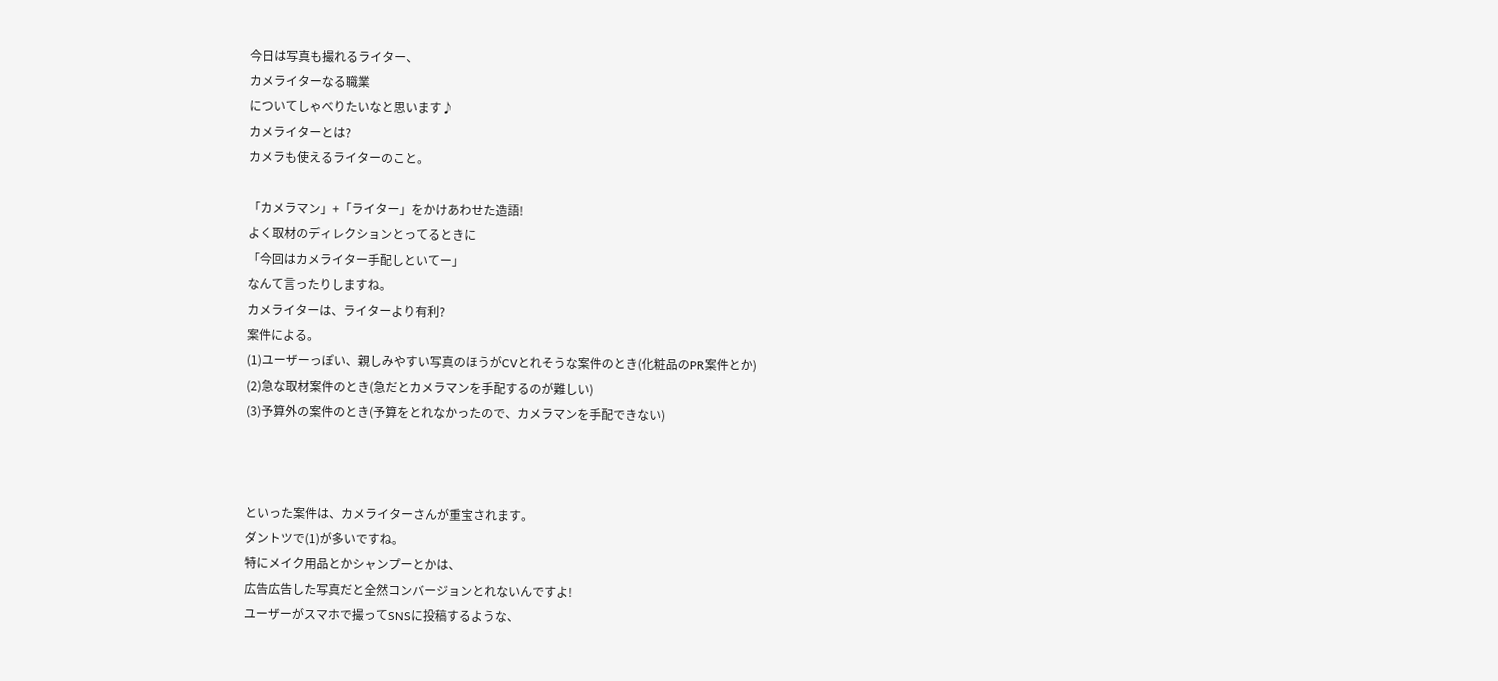今日は写真も撮れるライター、
カメライターなる職業
についてしゃべりたいなと思います♪
カメライターとは?
カメラも使えるライターのこと。

「カメラマン」+「ライター」をかけあわせた造語!
よく取材のディレクションとってるときに
「今回はカメライター手配しといてー」
なんて言ったりしますね。
カメライターは、ライターより有利?
案件による。
(1)ユーザーっぽい、親しみやすい写真のほうがCVとれそうな案件のとき(化粧品のPR案件とか)
(2)急な取材案件のとき(急だとカメラマンを手配するのが難しい)
(3)予算外の案件のとき(予算をとれなかったので、カメラマンを手配できない)



といった案件は、カメライターさんが重宝されます。
ダントツで(1)が多いですね。
特にメイク用品とかシャンプーとかは、
広告広告した写真だと全然コンバージョンとれないんですよ!
ユーザーがスマホで撮ってSNSに投稿するような、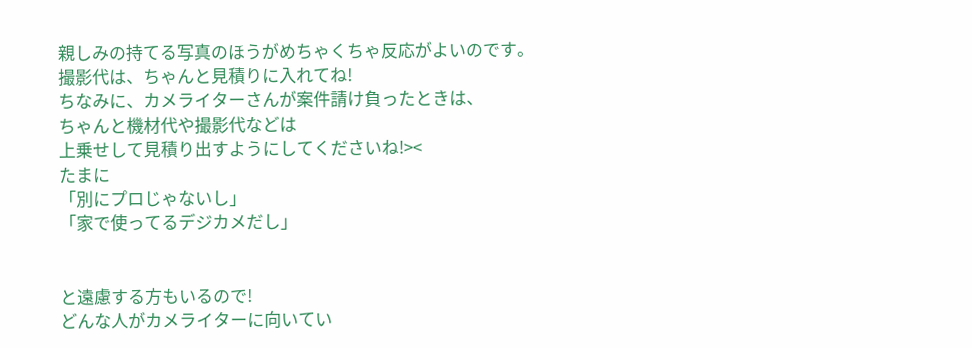親しみの持てる写真のほうがめちゃくちゃ反応がよいのです。
撮影代は、ちゃんと見積りに入れてね!
ちなみに、カメライターさんが案件請け負ったときは、
ちゃんと機材代や撮影代などは
上乗せして見積り出すようにしてくださいね!><
たまに
「別にプロじゃないし」
「家で使ってるデジカメだし」


と遠慮する方もいるので!
どんな人がカメライターに向いてい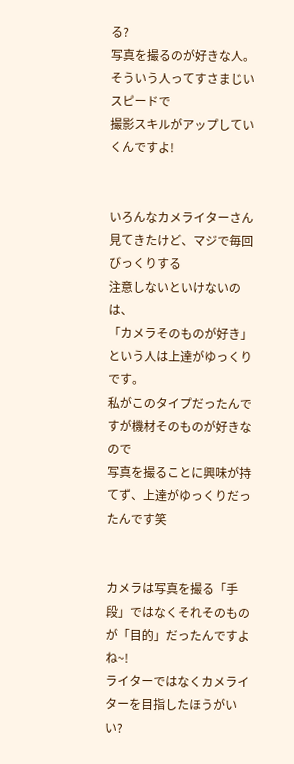る?
写真を撮るのが好きな人。
そういう人ってすさまじいスピードで
撮影スキルがアップしていくんですよ!


いろんなカメライターさん見てきたけど、マジで毎回びっくりする
注意しないといけないのは、
「カメラそのものが好き」
という人は上達がゆっくりです。
私がこのタイプだったんですが機材そのものが好きなので
写真を撮ることに興味が持てず、上達がゆっくりだったんです笑


カメラは写真を撮る「手段」ではなくそれそのものが「目的」だったんですよね~!
ライターではなくカメライターを目指したほうがいい?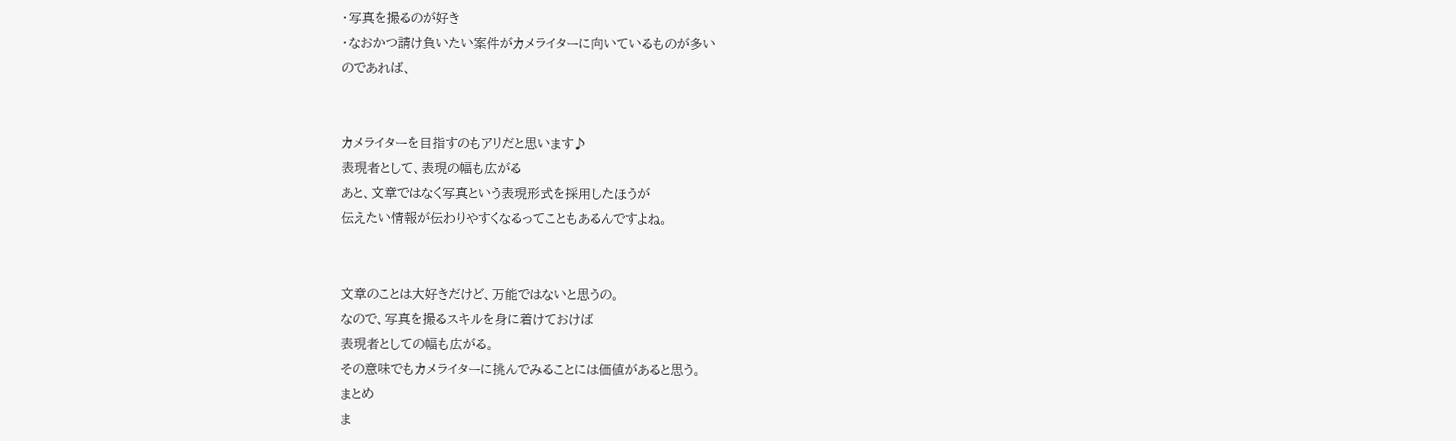・写真を撮るのが好き
・なおかつ請け負いたい案件がカメライターに向いているものが多い
のであれば、


カメライターを目指すのもアリだと思います♪
表現者として、表現の幅も広がる
あと、文章ではなく写真という表現形式を採用したほうが
伝えたい情報が伝わりやすくなるってこともあるんですよね。


文章のことは大好きだけど、万能ではないと思うの。
なので、写真を撮るスキルを身に着けておけば
表現者としての幅も広がる。
その意味でもカメライターに挑んでみることには価値があると思う。
まとめ
ま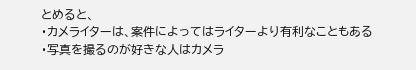とめると、
・カメライターは、案件によってはライターより有利なこともある
・写真を撮るのが好きな人はカメラ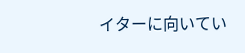イターに向いてい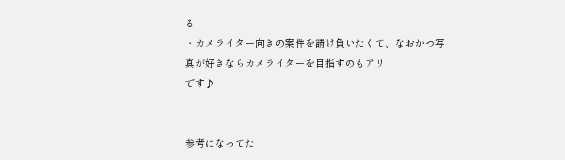る
・カメライター向きの案件を請け負いたくて、なおかつ写真が好きならカメライターを目指すのもアリ
です♪


参考になってた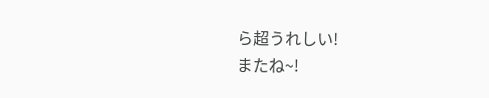ら超うれしい!
またね~!